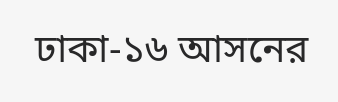ঢাকা-১৬ আসনের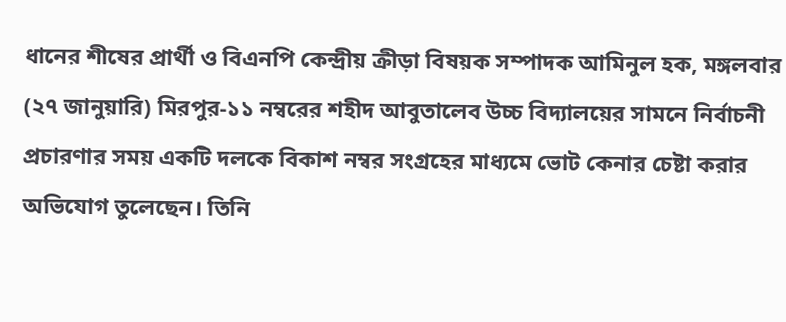ধানের শীষের প্রার্থী ও বিএনপি কেন্দ্রীয় ক্রীড়া বিষয়ক সম্পাদক আমিনুল হক, মঙ্গলবার (২৭ জানুয়ারি) মিরপুর-১১ নম্বরের শহীদ আবুতালেব উচ্চ বিদ্যালয়ের সামনে নির্বাচনী প্রচারণার সময় একটি দলকে বিকাশ নম্বর সংগ্রহের মাধ্যমে ভোট কেনার চেষ্টা করার অভিযোগ তুলেছেন। তিনি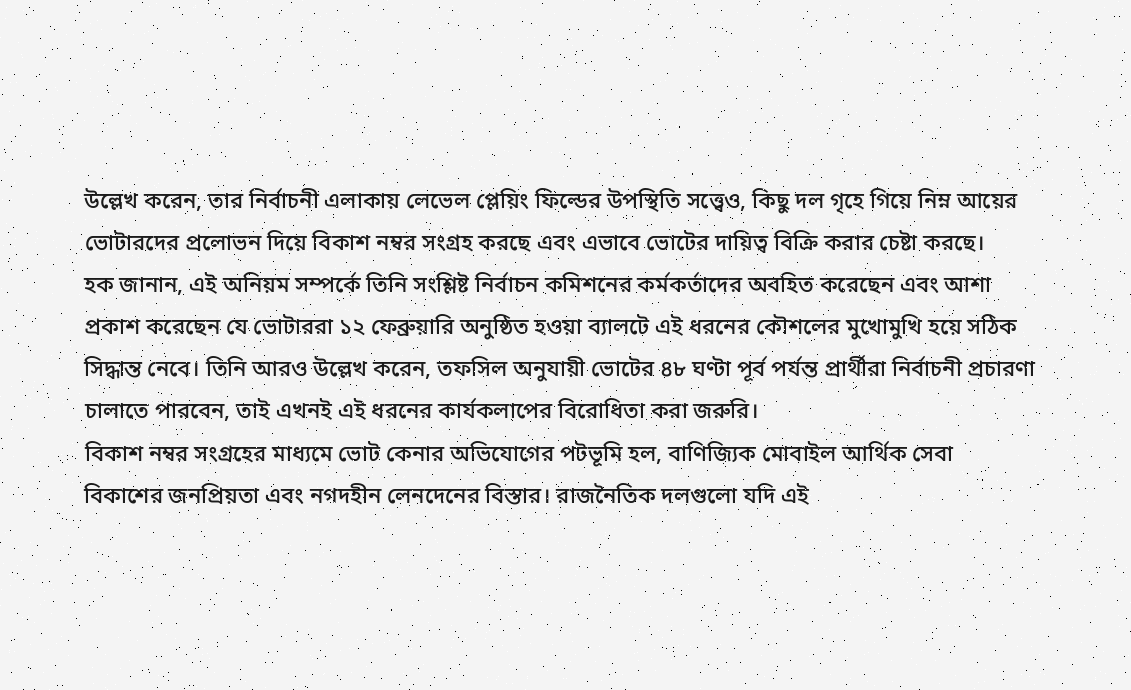উল্লেখ করেন, তার নির্বাচনী এলাকায় লেভেল প্লেয়িং ফিল্ডের উপস্থিতি সত্ত্বেও, কিছু দল গৃহে গিয়ে নিম্ন আয়ের ভোটারদের প্রলোভন দিয়ে বিকাশ নম্বর সংগ্রহ করছে এবং এভাবে ভোটের দায়িত্ব বিক্রি করার চেষ্টা করছে।
হক জানান, এই অনিয়ম সম্পর্কে তিনি সংশ্লিষ্ট নির্বাচন কমিশনের কর্মকর্তাদের অবহিত করেছেন এবং আশা প্রকাশ করেছেন যে ভোটাররা ১২ ফেব্রুয়ারি অনুষ্ঠিত হওয়া ব্যালটে এই ধরনের কৌশলের মুখোমুখি হয়ে সঠিক সিদ্ধান্ত নেবে। তিনি আরও উল্লেখ করেন, তফসিল অনুযায়ী ভোটের ৪৮ ঘণ্টা পূর্ব পর্যন্ত প্রার্থীরা নির্বাচনী প্রচারণা চালাতে পারবেন, তাই এখনই এই ধরনের কার্যকলাপের বিরোধিতা করা জরুরি।
বিকাশ নম্বর সংগ্রহের মাধ্যমে ভোট কেনার অভিযোগের পটভূমি হল, বাণিজ্যিক মোবাইল আর্থিক সেবা বিকাশের জনপ্রিয়তা এবং নগদহীন লেনদেনের বিস্তার। রাজনৈতিক দলগুলো যদি এই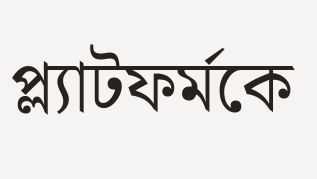প্ল্যাটফর্মকে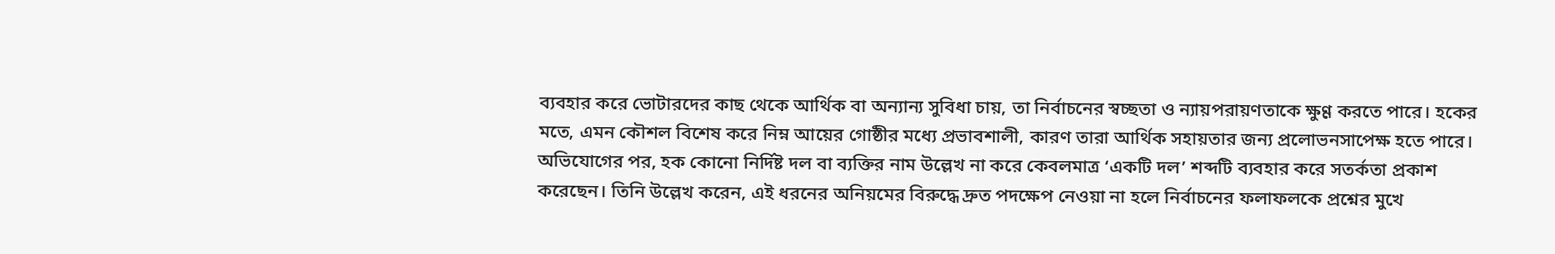ব্যবহার করে ভোটারদের কাছ থেকে আর্থিক বা অন্যান্য সুবিধা চায়, তা নির্বাচনের স্বচ্ছতা ও ন্যায়পরায়ণতাকে ক্ষুণ্ণ করতে পারে। হকের মতে, এমন কৌশল বিশেষ করে নিম্ন আয়ের গোষ্ঠীর মধ্যে প্রভাবশালী, কারণ তারা আর্থিক সহায়তার জন্য প্রলোভনসাপেক্ষ হতে পারে।
অভিযোগের পর, হক কোনো নির্দিষ্ট দল বা ব্যক্তির নাম উল্লেখ না করে কেবলমাত্র ‘একটি দল’ শব্দটি ব্যবহার করে সতর্কতা প্রকাশ করেছেন। তিনি উল্লেখ করেন, এই ধরনের অনিয়মের বিরুদ্ধে দ্রুত পদক্ষেপ নেওয়া না হলে নির্বাচনের ফলাফলকে প্রশ্নের মুখে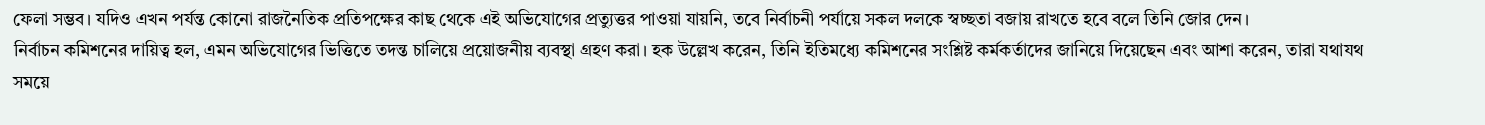ফেলা সম্ভব। যদিও এখন পর্যন্ত কোনো রাজনৈতিক প্রতিপক্ষের কাছ থেকে এই অভিযোগের প্রত্যুত্তর পাওয়া যায়নি, তবে নির্বাচনী পর্যায়ে সকল দলকে স্বচ্ছতা বজায় রাখতে হবে বলে তিনি জোর দেন।
নির্বাচন কমিশনের দায়িত্ব হল, এমন অভিযোগের ভিত্তিতে তদন্ত চালিয়ে প্রয়োজনীয় ব্যবস্থা গ্রহণ করা। হক উল্লেখ করেন, তিনি ইতিমধ্যে কমিশনের সংশ্লিষ্ট কর্মকর্তাদের জানিয়ে দিয়েছেন এবং আশা করেন, তারা যথাযথ সময়ে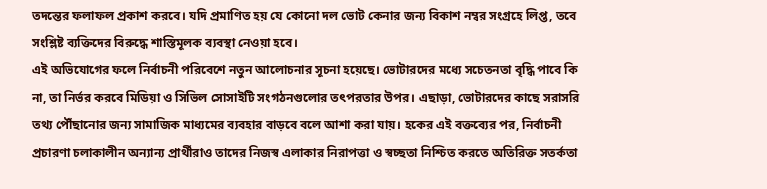তদন্তের ফলাফল প্রকাশ করবে। যদি প্রমাণিত হয় যে কোনো দল ভোট কেনার জন্য বিকাশ নম্বর সংগ্রহে লিপ্ত, তবে সংশ্লিষ্ট ব্যক্তিদের বিরুদ্ধে শাস্তিমূলক ব্যবস্থা নেওয়া হবে।
এই অভিযোগের ফলে নির্বাচনী পরিবেশে নতুন আলোচনার সূচনা হয়েছে। ভোটারদের মধ্যে সচেতনতা বৃদ্ধি পাবে কি না, তা নির্ভর করবে মিডিয়া ও সিভিল সোসাইটি সংগঠনগুলোর তৎপরতার উপর। এছাড়া, ভোটারদের কাছে সরাসরি তথ্য পৌঁছানোর জন্য সামাজিক মাধ্যমের ব্যবহার বাড়বে বলে আশা করা যায়। হকের এই বক্তব্যের পর, নির্বাচনী প্রচারণা চলাকালীন অন্যান্য প্রার্থীরাও তাদের নিজস্ব এলাকার নিরাপত্তা ও স্বচ্ছতা নিশ্চিত করতে অতিরিক্ত সতর্কতা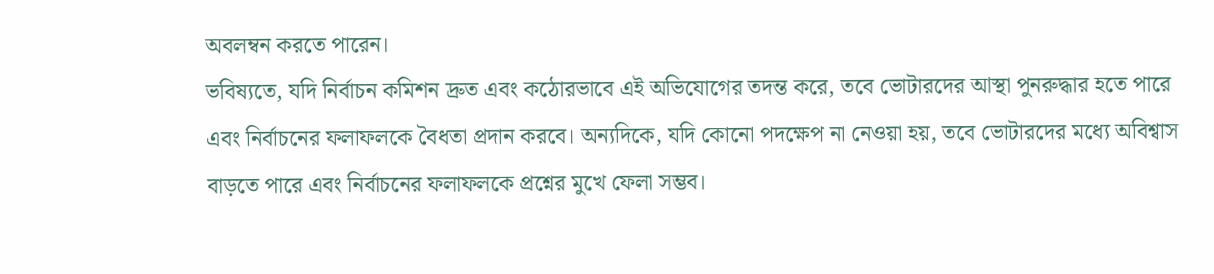অবলম্বন করতে পারেন।
ভবিষ্যতে, যদি নির্বাচন কমিশন দ্রুত এবং কঠোরভাবে এই অভিযোগের তদন্ত করে, তবে ভোটারদের আস্থা পুনরুদ্ধার হতে পারে এবং নির্বাচনের ফলাফলকে বৈধতা প্রদান করবে। অন্যদিকে, যদি কোনো পদক্ষেপ না নেওয়া হয়, তবে ভোটারদের মধ্যে অবিশ্বাস বাড়তে পারে এবং নির্বাচনের ফলাফলকে প্রশ্নের মুখে ফেলা সম্ভব।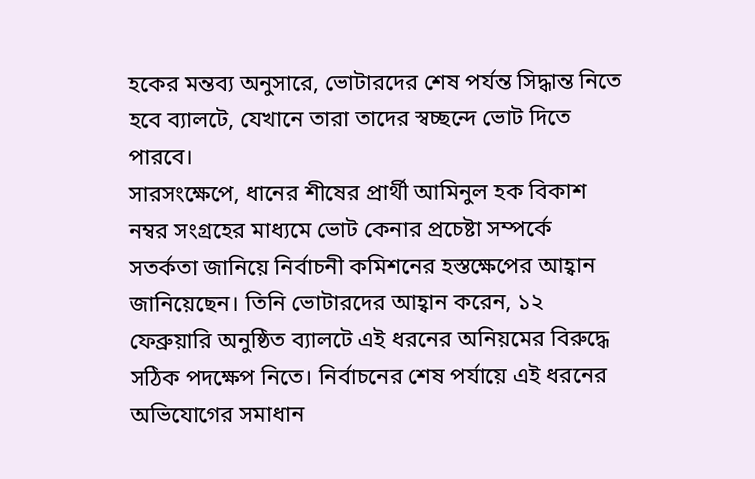হকের মন্তব্য অনুসারে, ভোটারদের শেষ পর্যন্ত সিদ্ধান্ত নিতে হবে ব্যালটে, যেখানে তারা তাদের স্বচ্ছন্দে ভোট দিতে পারবে।
সারসংক্ষেপে, ধানের শীষের প্রার্থী আমিনুল হক বিকাশ নম্বর সংগ্রহের মাধ্যমে ভোট কেনার প্রচেষ্টা সম্পর্কে সতর্কতা জানিয়ে নির্বাচনী কমিশনের হস্তক্ষেপের আহ্বান জানিয়েছেন। তিনি ভোটারদের আহ্বান করেন, ১২ ফেব্রুয়ারি অনুষ্ঠিত ব্যালটে এই ধরনের অনিয়মের বিরুদ্ধে সঠিক পদক্ষেপ নিতে। নির্বাচনের শেষ পর্যায়ে এই ধরনের অভিযোগের সমাধান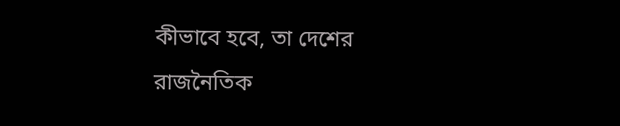কীভাবে হবে, তা দেশের রাজনৈতিক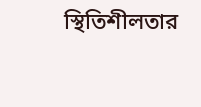স্থিতিশীলতার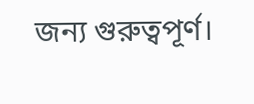জন্য গুরুত্বপূর্ণ।